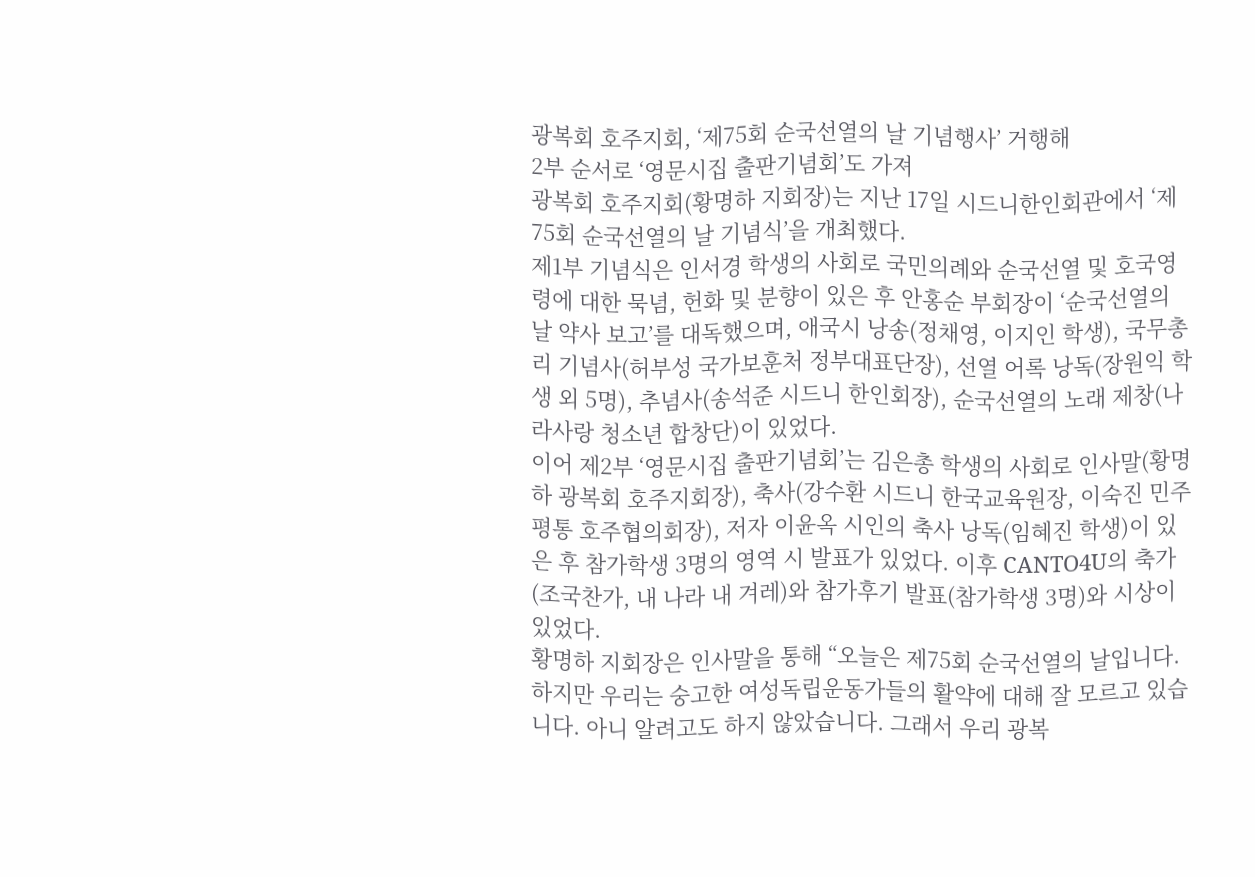광복회 호주지회, ‘제75회 순국선열의 날 기념행사’ 거행해
2부 순서로 ‘영문시집 출판기념회’도 가져
광복회 호주지회(황명하 지회장)는 지난 17일 시드니한인회관에서 ‘제75회 순국선열의 날 기념식’을 개최했다.
제1부 기념식은 인서경 학생의 사회로 국민의례와 순국선열 및 호국영령에 대한 묵념, 헌화 및 분향이 있은 후 안홍순 부회장이 ‘순국선열의 날 약사 보고’를 대독했으며, 애국시 낭송(정채영, 이지인 학생), 국무총리 기념사(허부성 국가보훈처 정부대표단장), 선열 어록 낭독(장원익 학생 외 5명), 추념사(송석준 시드니 한인회장), 순국선열의 노래 제창(나라사랑 청소년 합창단)이 있었다.
이어 제2부 ‘영문시집 출판기념회’는 김은총 학생의 사회로 인사말(황명하 광복회 호주지회장), 축사(강수환 시드니 한국교육원장, 이숙진 민주평통 호주협의회장), 저자 이윤옥 시인의 축사 낭독(임혜진 학생)이 있은 후 참가학생 3명의 영역 시 발표가 있었다. 이후 CANTO4U의 축가(조국찬가, 내 나라 내 겨레)와 참가후기 발표(참가학생 3명)와 시상이 있었다.
황명하 지회장은 인사말을 통해 “오늘은 제75회 순국선열의 날입니다. 하지만 우리는 숭고한 여성독립운동가들의 활약에 대해 잘 모르고 있습니다. 아니 알려고도 하지 않았습니다. 그래서 우리 광복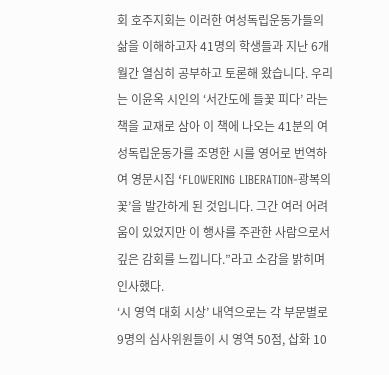회 호주지회는 이러한 여성독립운동가들의 삶을 이해하고자 41명의 학생들과 지난 6개월간 열심히 공부하고 토론해 왔습니다. 우리는 이윤옥 시인의 ‘서간도에 들꽃 피다’ 라는 책을 교재로 삼아 이 책에 나오는 41분의 여성독립운동가를 조명한 시를 영어로 번역하여 영문시집 ‘FLOWERING LIBERATION-광복의 꽃’을 발간하게 된 것입니다. 그간 여러 어려움이 있었지만 이 행사를 주관한 사람으로서 깊은 감회를 느낍니다.”라고 소감을 밝히며 인사했다.
‘시 영역 대회 시상’ 내역으로는 각 부문별로 9명의 심사위원들이 시 영역 50점, 삽화 10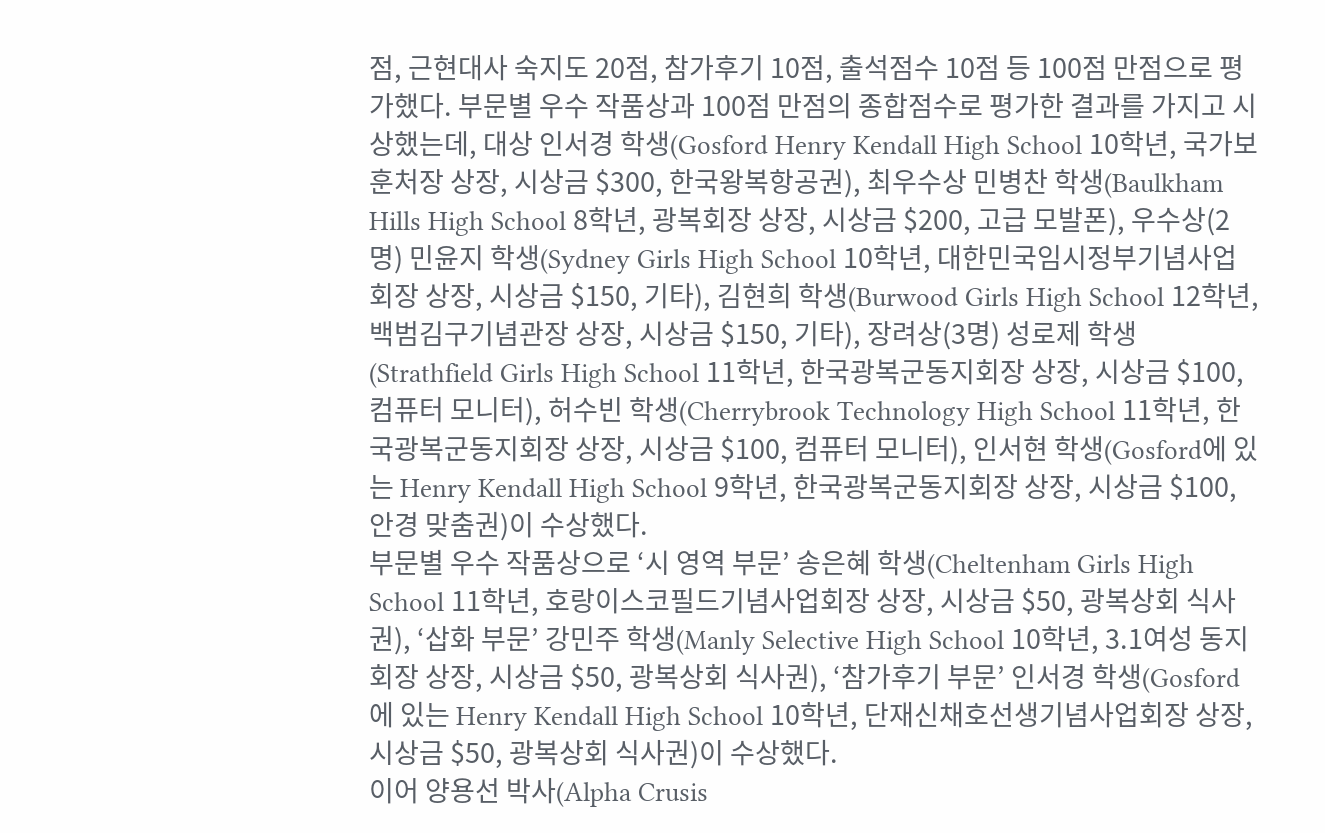점, 근현대사 숙지도 20점, 참가후기 10점, 출석점수 10점 등 100점 만점으로 평가했다. 부문별 우수 작품상과 100점 만점의 종합점수로 평가한 결과를 가지고 시상했는데, 대상 인서경 학생(Gosford Henry Kendall High School 10학년, 국가보훈처장 상장, 시상금 $300, 한국왕복항공권), 최우수상 민병찬 학생(Baulkham Hills High School 8학년, 광복회장 상장, 시상금 $200, 고급 모발폰), 우수상(2명) 민윤지 학생(Sydney Girls High School 10학년, 대한민국임시정부기념사업회장 상장, 시상금 $150, 기타), 김현희 학생(Burwood Girls High School 12학년, 백범김구기념관장 상장, 시상금 $150, 기타), 장려상(3명) 성로제 학생(Strathfield Girls High School 11학년, 한국광복군동지회장 상장, 시상금 $100, 컴퓨터 모니터), 허수빈 학생(Cherrybrook Technology High School 11학년, 한국광복군동지회장 상장, 시상금 $100, 컴퓨터 모니터), 인서현 학생(Gosford에 있는 Henry Kendall High School 9학년, 한국광복군동지회장 상장, 시상금 $100, 안경 맞춤권)이 수상했다.
부문별 우수 작품상으로 ‘시 영역 부문’ 송은혜 학생(Cheltenham Girls High School 11학년, 호랑이스코필드기념사업회장 상장, 시상금 $50, 광복상회 식사권), ‘삽화 부문’ 강민주 학생(Manly Selective High School 10학년, 3.1여성 동지회장 상장, 시상금 $50, 광복상회 식사권), ‘참가후기 부문’ 인서경 학생(Gosford에 있는 Henry Kendall High School 10학년, 단재신채호선생기념사업회장 상장, 시상금 $50, 광복상회 식사권)이 수상했다.
이어 양용선 박사(Alpha Crusis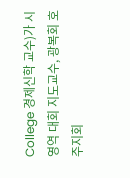College 경제신학 교수)가 시 영역 대회 지도교수, 광복회 호주지회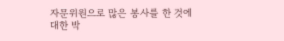자문위원으로 많은 봉사를 한 것에 대한 박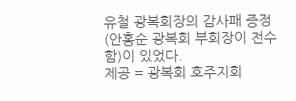유철 광복회장의 감사패 증정(안홍순 광복회 부회장이 전수함)이 있었다.
제공 = 광복회 호주지회